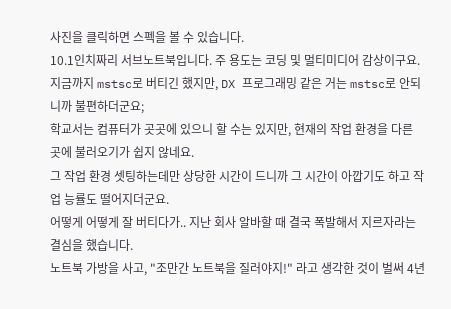사진을 클릭하면 스펙을 볼 수 있습니다.
10.1인치짜리 서브노트북입니다. 주 용도는 코딩 및 멀티미디어 감상이구요.
지금까지 mstsc로 버티긴 했지만, DX 프로그래밍 같은 거는 mstsc로 안되니까 불편하더군요;
학교서는 컴퓨터가 곳곳에 있으니 할 수는 있지만, 현재의 작업 환경을 다른 곳에 불러오기가 쉽지 않네요.
그 작업 환경 셋팅하는데만 상당한 시간이 드니까 그 시간이 아깝기도 하고 작업 능률도 떨어지더군요.
어떻게 어떻게 잘 버티다가.. 지난 회사 알바할 때 결국 폭발해서 지르자라는 결심을 했습니다.
노트북 가방을 사고, "조만간 노트북을 질러야지!" 라고 생각한 것이 벌써 4년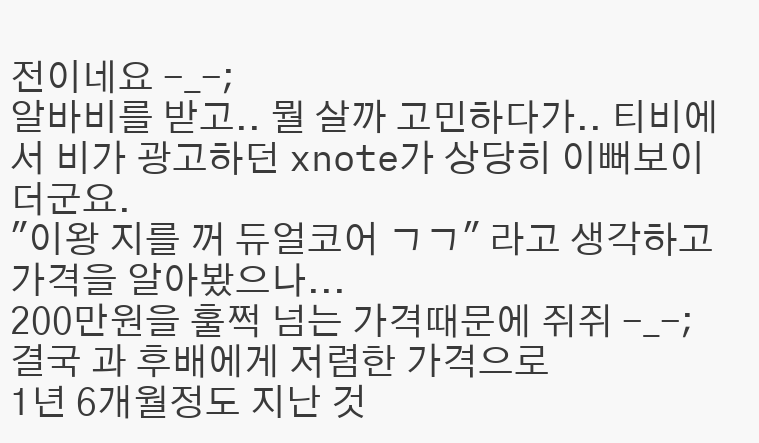전이네요 -_-;
알바비를 받고.. 뭘 살까 고민하다가.. 티비에서 비가 광고하던 xnote가 상당히 이뻐보이더군요.
"이왕 지를 꺼 듀얼코어 ㄱㄱ" 라고 생각하고 가격을 알아봤으나...
200만원을 훌쩍 넘는 가격때문에 쥐쥐 -_-;
결국 과 후배에게 저렴한 가격으로
1년 6개월정도 지난 것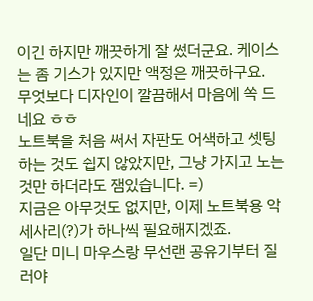이긴 하지만 깨끗하게 잘 썼더군요. 케이스는 좀 기스가 있지만 액정은 깨끗하구요.
무엇보다 디자인이 깔끔해서 마음에 쏙 드네요 ㅎㅎ
노트북을 처음 써서 자판도 어색하고 셋팅하는 것도 쉽지 않았지만, 그냥 가지고 노는 것만 하더라도 잼있습니다. =)
지금은 아무것도 없지만, 이제 노트북용 악세사리(?)가 하나씩 필요해지겠죠.
일단 미니 마우스랑 무선랜 공유기부터 질러야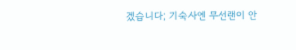겠습니다; 기숙사엔 무선랜이 안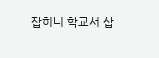잡히니 학교서 삽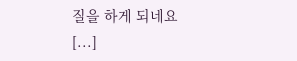질을 하게 되네요[...]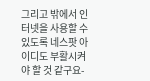그리고 밖에서 인터넷을 사용할 수 있도록 네스팟 아이디도 부활시켜야 할 것 같구요-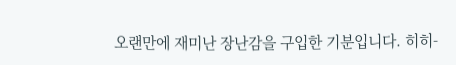오랜만에 재미난 장난감을 구입한 기분입니다. 히히-